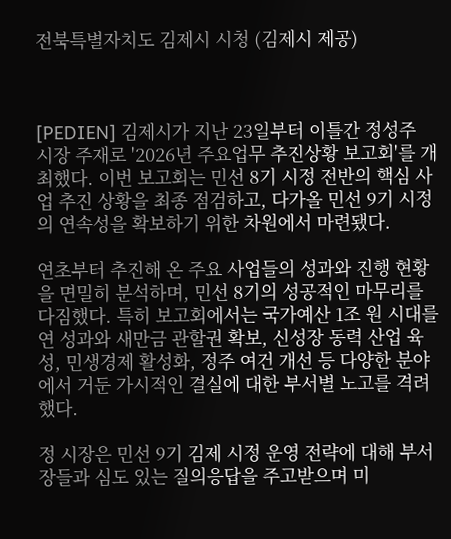전북특별자치도 김제시 시청 (김제시 제공)



[PEDIEN] 김제시가 지난 23일부터 이틀간 정성주 시장 주재로 '2026년 주요업무 추진상황 보고회'를 개최했다. 이번 보고회는 민선 8기 시정 전반의 핵심 사업 추진 상황을 최종 점검하고, 다가올 민선 9기 시정의 연속성을 확보하기 위한 차원에서 마련됐다.

연초부터 추진해 온 주요 사업들의 성과와 진행 현황을 면밀히 분석하며, 민선 8기의 성공적인 마무리를 다짐했다. 특히 보고회에서는 국가예산 1조 원 시대를 연 성과와 새만금 관할권 확보, 신성장 동력 산업 육성, 민생경제 활성화, 정주 여건 개선 등 다양한 분야에서 거둔 가시적인 결실에 대한 부서별 노고를 격려했다.

정 시장은 민선 9기 김제 시정 운영 전략에 대해 부서장들과 심도 있는 질의응답을 주고받으며 미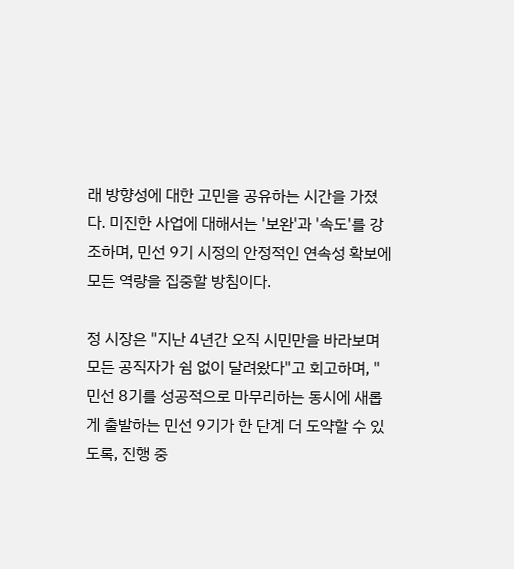래 방향성에 대한 고민을 공유하는 시간을 가졌다. 미진한 사업에 대해서는 '보완'과 '속도'를 강조하며, 민선 9기 시정의 안정적인 연속성 확보에 모든 역량을 집중할 방침이다.

정 시장은 "지난 4년간 오직 시민만을 바라보며 모든 공직자가 쉼 없이 달려왔다"고 회고하며, "민선 8기를 성공적으로 마무리하는 동시에 새롭게 출발하는 민선 9기가 한 단계 더 도약할 수 있도록, 진행 중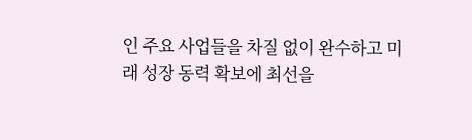인 주요 사업들을 차질 없이 완수하고 미래 성장 동력 확보에 최선을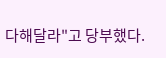다해달라"고 당부했다.